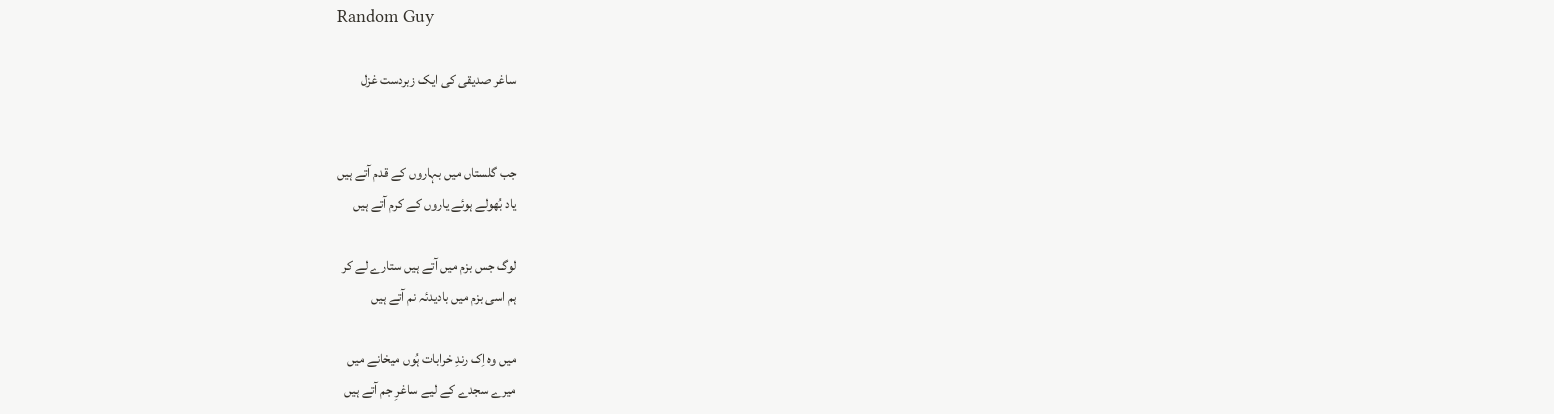Random Guy

ساغر صدیقی کی ایک زبردست غزل


جب گلستاں میں بہاروں کے قدم آتے ہیں
یاد بُھولے ہوئے یاروں کے کرم آتے ہیں

لوگ جس بزم میں آتے ہیں ستارے لے کر
ہم اسی بزم میں بادیدئہ نم آتے ہیں

میں وہ اِک رندِ خرابات ہُوں میخانے میں
میرے سجدے کے لیے ساغرِ جم آتے ہیں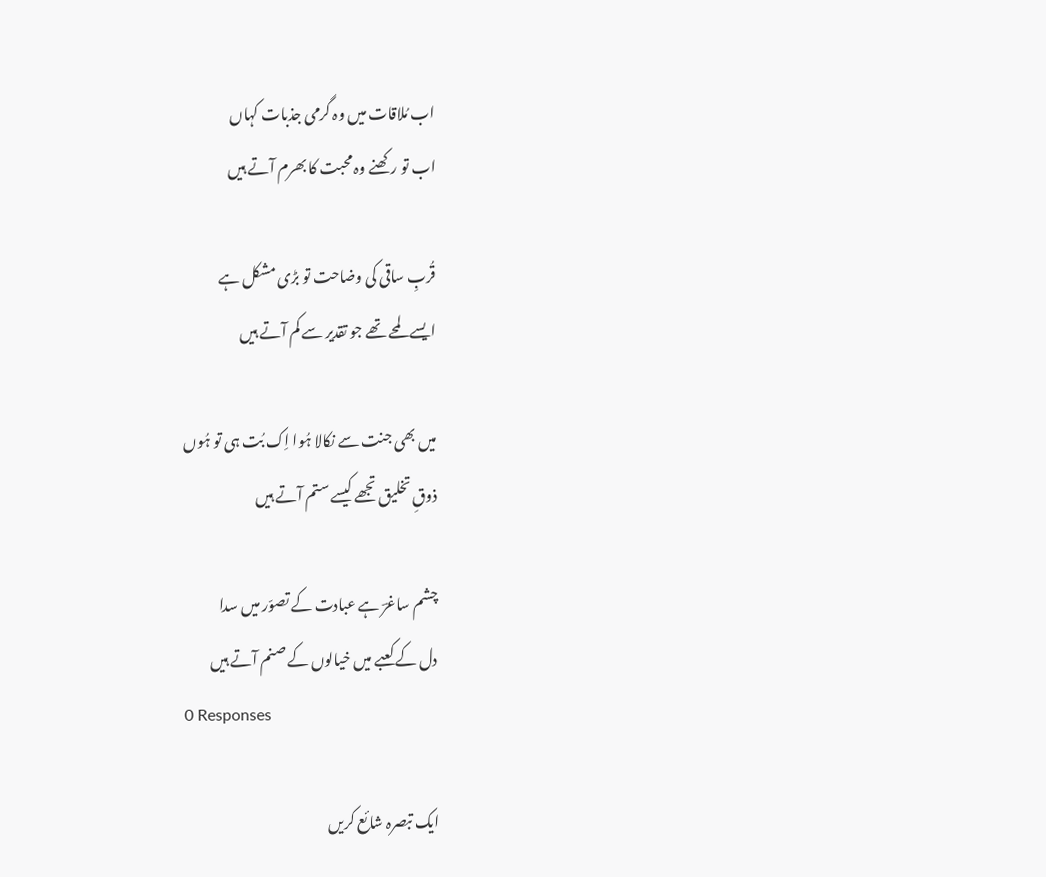اب مُلاقات میں وہ گرمی جذبات کہاں
اب تو رکھنے وہ محبت کا بھرم آتے ہیں

قُربِ ساقی کی وضاحت تو بڑی مشکل ہے
ایسے لمحے تھے جو تقدیر سے کم آتے ہیں

میں بھی جنت سے نکالا ہُوا اِک بُت ہی تو ہُوں
ذوقِ تخلیق تجھے کیسے ستم آتے ہیں

چشم ساغرؔ ہے عبادت کے تصوّر میں سدا
دل کے کعبے میں خیالوں کے صنم آتے ہیں
0 Responses

ایک تبصرہ شائع کریں